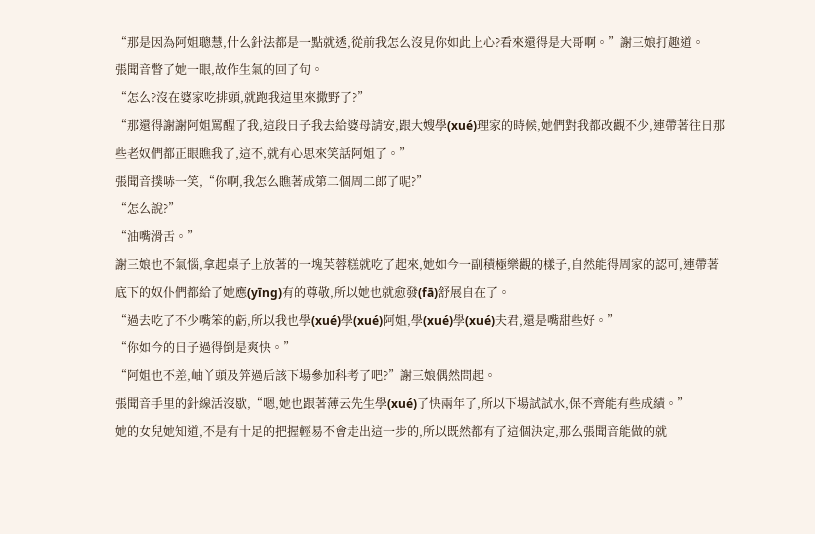“那是因為阿姐聰慧,什么針法都是一點就透,從前我怎么沒見你如此上心?看來還得是大哥啊。”謝三娘打趣道。
張聞音瞥了她一眼,故作生氣的回了句。
“怎么?沒在婆家吃排頭,就跑我這里來撒野了?”
“那還得謝謝阿姐罵醒了我,這段日子我去給婆母請安,跟大嫂學(xué)理家的時候,她們對我都改觀不少,連帶著往日那些老奴們都正眼瞧我了,這不,就有心思來笑話阿姐了。”
張聞音撲哧一笑,“你啊,我怎么瞧著成第二個周二郎了呢?”
“怎么說?”
“油嘴滑舌。”
謝三娘也不氣惱,拿起桌子上放著的一塊芙蓉糕就吃了起來,她如今一副積極樂觀的樣子,自然能得周家的認可,連帶著底下的奴仆們都給了她應(yīng)有的尊敬,所以她也就愈發(fā)舒展自在了。
“過去吃了不少嘴笨的虧,所以我也學(xué)學(xué)阿姐,學(xué)學(xué)夫君,還是嘴甜些好。”
“你如今的日子過得倒是爽快。”
“阿姐也不差,岫丫頭及笄過后該下場參加科考了吧?”謝三娘偶然問起。
張聞音手里的針線活沒歇,“嗯,她也跟著薄云先生學(xué)了快兩年了,所以下場試試水,保不齊能有些成績。”
她的女兒她知道,不是有十足的把握輕易不會走出這一步的,所以既然都有了這個決定,那么張聞音能做的就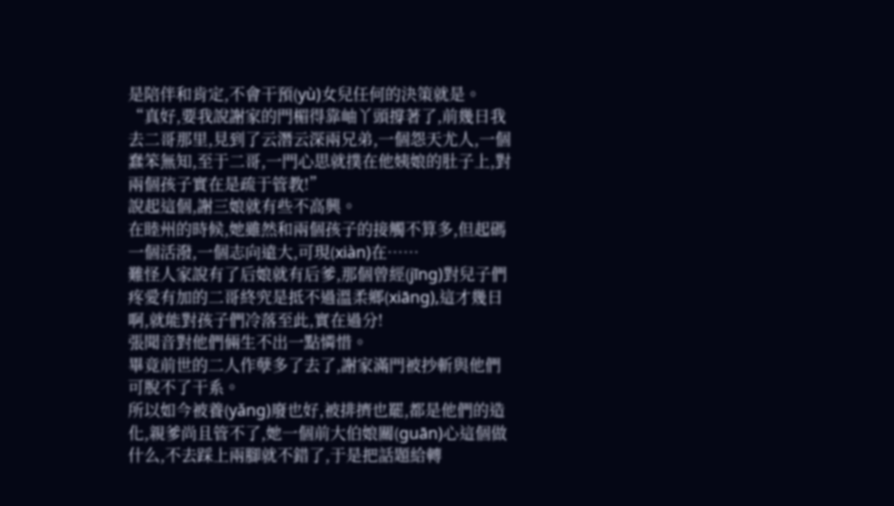是陪伴和肯定,不會干預(yù)女兒任何的決策就是。
“真好,要我說謝家的門楣得靠岫丫頭撐著了,前幾日我去二哥那里,見到了云潛云深兩兄弟,一個怨天尤人,一個蠢笨無知,至于二哥,一門心思就撲在他姨娘的肚子上,對兩個孩子實在是疏于管教!”
說起這個,謝三娘就有些不高興。
在睦州的時候,她雖然和兩個孩子的接觸不算多,但起碼一個活潑,一個志向遠大,可現(xiàn)在……
難怪人家說有了后娘就有后爹,那個曾經(jīng)對兒子們疼愛有加的二哥終究是抵不過溫柔鄉(xiāng),這才幾日啊,就能對孩子們冷落至此,實在過分!
張聞音對他們倆生不出一點憐惜。
畢竟前世的二人作孽多了去了,謝家滿門被抄斬與他們可脫不了干系。
所以如今被養(yǎng)廢也好,被排擠也罷,都是他們的造化,親爹尚且管不了,她一個前大伯娘關(guān)心這個做什么,不去踩上兩腳就不錯了,于是把話題給轉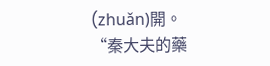(zhuǎn)開。
“秦大夫的藥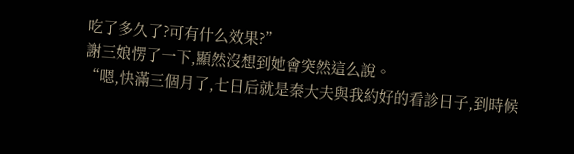吃了多久了?可有什么效果?”
謝三娘愣了一下,顯然沒想到她會突然這么說。
“嗯,快滿三個月了,七日后就是秦大夫與我約好的看診日子,到時候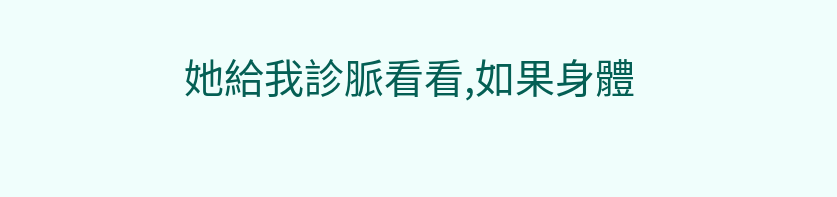她給我診脈看看,如果身體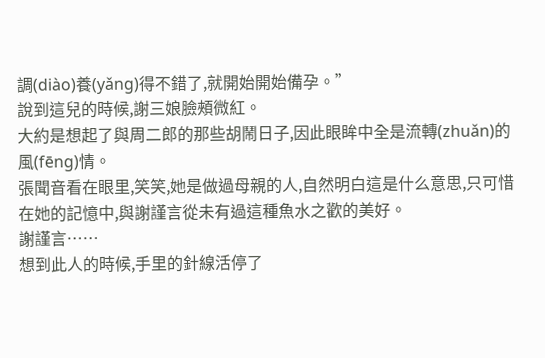調(diào)養(yǎng)得不錯了,就開始開始備孕。”
說到這兒的時候,謝三娘臉頰微紅。
大約是想起了與周二郎的那些胡鬧日子,因此眼眸中全是流轉(zhuǎn)的風(fēng)情。
張聞音看在眼里,笑笑,她是做過母親的人,自然明白這是什么意思,只可惜在她的記憶中,與謝謹言從未有過這種魚水之歡的美好。
謝謹言……
想到此人的時候,手里的針線活停了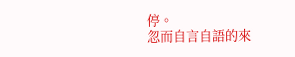停。
忽而自言自語的來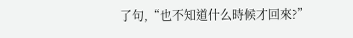了句,“也不知道什么時候才回來?”